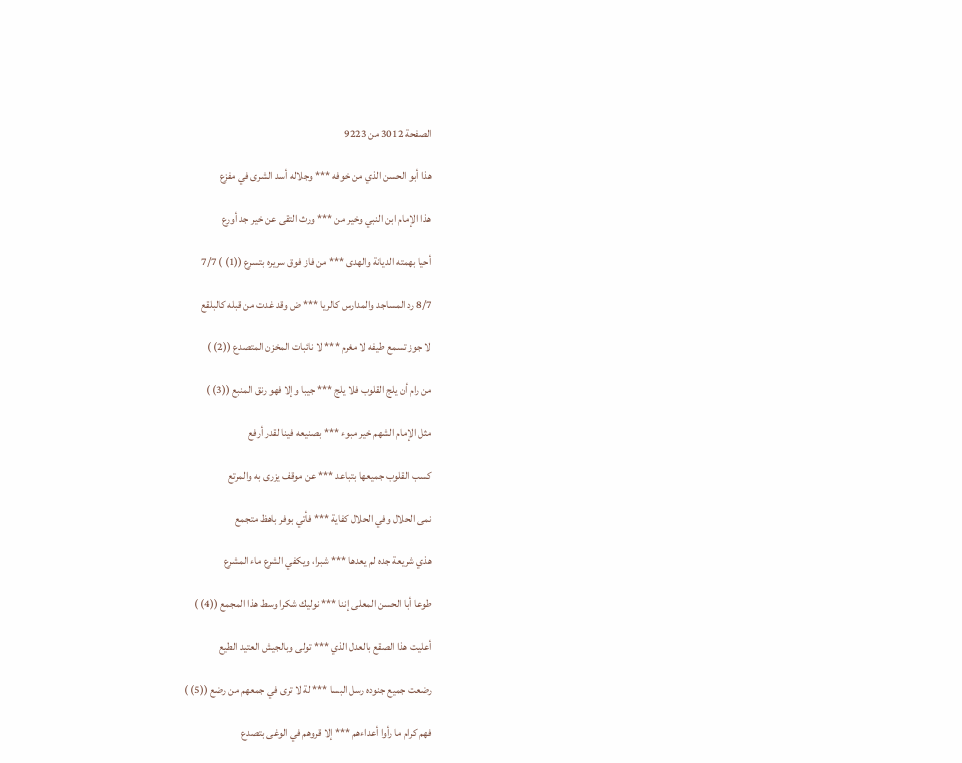الصفحة 3012 من 9223

هذا أبو الحسن الذي من خوفه *** وجلاله أسد الشرى في مفزع

هذا الإمام ابن النبي وخير من *** ورث التقى عن خير جد أورع

أحيا بهمته الديانة والهدى *** من فاز فوق سريره بتسرع ((1) ) 7/7

8/7 رد المساجد والمدارس كالريا *** ض وقد غدت من قبله كالبلقع

لا جوز تسمع طيفه لا مغرم *** لا نائبات المخزن المتصدع ((2) )

من رام أن يلج القلوب فلا يلج *** جيبا وإلا فهو رنق المنبع ((3) )

مثل الإمام الشهم خير مبوء *** بصنيعه فينا لقدر أرفع

كسب القلوب جميعها بتباعد *** عن موقف يزرى به والمرتع

نمى الحلال وفي الحلال كفاية *** فأتي بوفر باهظ متجمع

هذي شريعة جده لم يعدها *** شبرا، ويكفي الشرع ماء المشرع

طوعا أبا الحسن المعلى إننا *** نوليك شكرا وسط هذا المجمع ((4) )

أعليت هذا الصقع بالعدل الذي *** تولى وبالجيش العتيد الطيع

رضعت جميع جنوده رسل البسا *** لة لا ترى في جمعهم من رضع ((5) )

فهم كرام ما رأوا أعداءهم *** إلا قروهم في الوغى بتصدع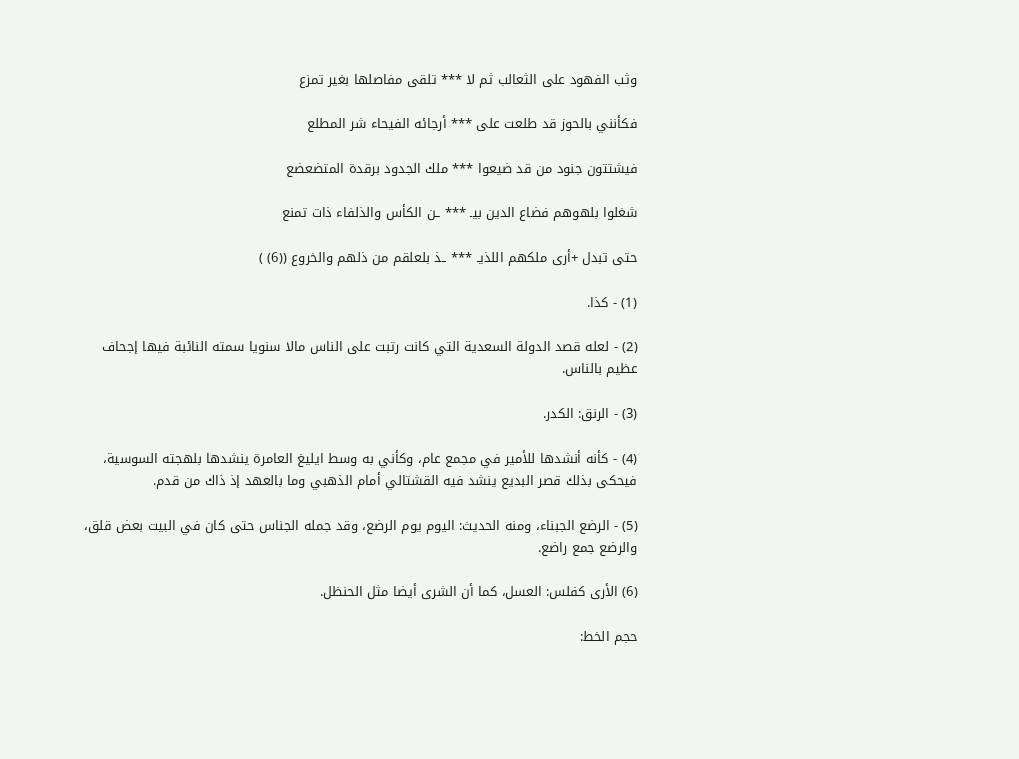وثب الفهود على الثعالب ثم لا *** تلقى مفاصلها بغير تمزع

فكأنني بالحوز قد طلعت على *** أرجائه الفيحاء شر المطلع

فيشتتون جنود من قد ضيعوا *** ملك الجدود برقدة المتضعضع

شغلوا بلهوهم فضاع الدين بيـ *** ـن الكأس والذلفاء ذات تمنع

حتى تبدل +أرى ملكهم اللذيـ *** ـذ بلعلقم من ذلهم والخروع ((6) )

(1) - كذا.

(2) - لعله قصد الدولة السعدية التي كانت رتبت على الناس مالا سنويا سمته النائبة فيها إجحاف عظيم بالناس.

(3) - الرنق: الكدر.

(4) - كأنه أنشدها للأمير في مجمع عام، وكأني به وسط ايليغ العامرة ينشدها بلهجته السوسية، فيحكى بذلك قصر البديع ينشد فيه القشتالي أمام الذهبي وما بالعهد إذ ذاك من قدم.

(5) - الرضع الجبناء، ومنه الحديث: اليوم يوم الرضع، وقد جمله الجناس حتى كان في البيت بعض قلق، والرضع جمع راضع.

(6) الأرى كفلس: العسل، كما أن الشرى أيضا مثل الحنظل.

حجم الخط: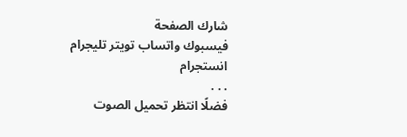شارك الصفحة
فيسبوك واتساب تويتر تليجرام انستجرام
. . .
فضلًا انتظر تحميل الصوت